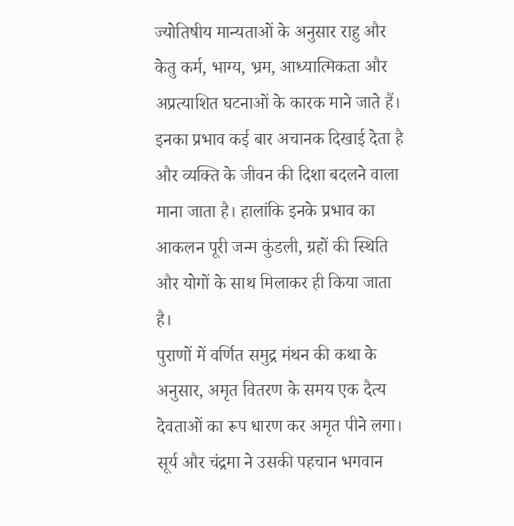ज्योतिषीय मान्यताओं के अनुसार राहु और केतु कर्म, भाग्य, भ्रम, आध्यात्मिकता और अप्रत्याशित घटनाओं के कारक माने जाते हैं। इनका प्रभाव कई बार अचानक दिखाई देता है और व्यक्ति के जीवन की दिशा बदलने वाला माना जाता है। हालांकि इनके प्रभाव का आकलन पूरी जन्म कुंडली, ग्रहों की स्थिति और योगों के साथ मिलाकर ही किया जाता है।
पुराणों में वर्णित समुद्र मंथन की कथा के अनुसार, अमृत वितरण के समय एक दैत्य देवताओं का रूप धारण कर अमृत पीने लगा। सूर्य और चंद्रमा ने उसकी पहचान भगवान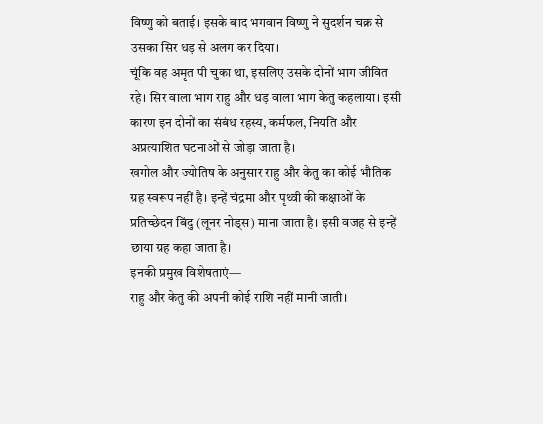विष्णु को बताई। इसके बाद भगवान विष्णु ने सुदर्शन चक्र से उसका सिर धड़ से अलग कर दिया।
चूंकि वह अमृत पी चुका था, इसलिए उसके दोनों भाग जीवित रहे। सिर वाला भाग राहु और धड़ वाला भाग केतु कहलाया। इसी कारण इन दोनों का संबंध रहस्य, कर्मफल, नियति और अप्रत्याशित घटनाओं से जोड़ा जाता है।
खगोल और ज्योतिष के अनुसार राहु और केतु का कोई भौतिक ग्रह स्वरूप नहीं है। इन्हें चंद्रमा और पृथ्वी की कक्षाओं के प्रतिच्छेदन बिंदु (लूनर नोड्स) माना जाता है। इसी वजह से इन्हें छाया ग्रह कहा जाता है।
इनकी प्रमुख विशेषताएं—
राहु और केतु की अपनी कोई राशि नहीं मानी जाती।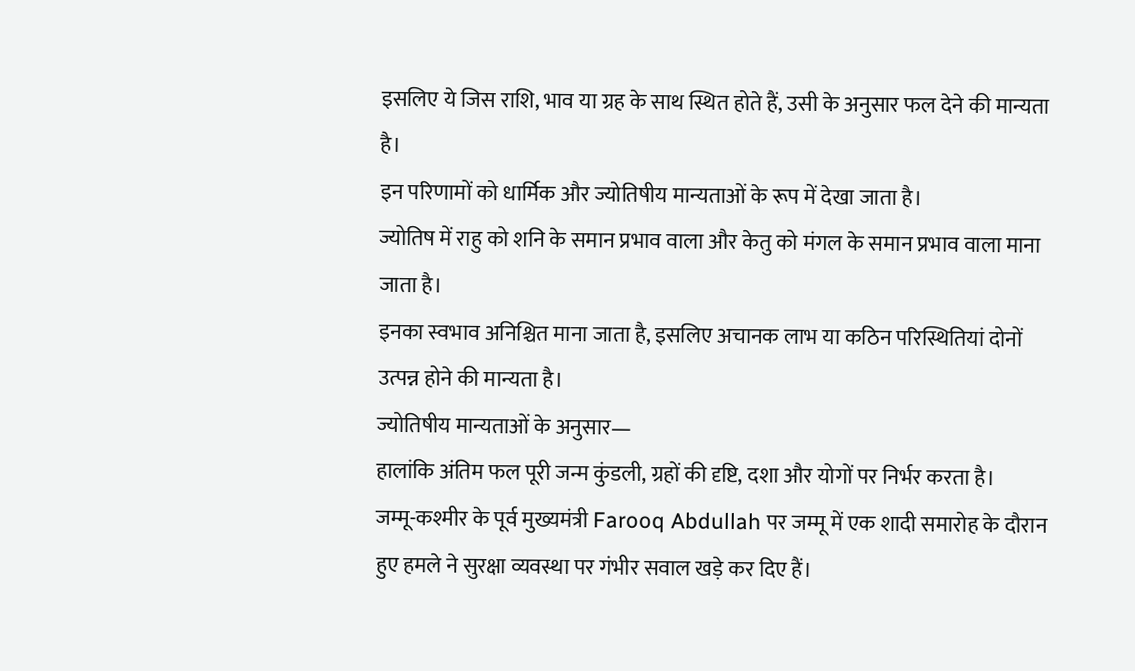इसलिए ये जिस राशि, भाव या ग्रह के साथ स्थित होते हैं, उसी के अनुसार फल देने की मान्यता है।
इन परिणामों को धार्मिक और ज्योतिषीय मान्यताओं के रूप में देखा जाता है।
ज्योतिष में राहु को शनि के समान प्रभाव वाला और केतु को मंगल के समान प्रभाव वाला माना जाता है।
इनका स्वभाव अनिश्चित माना जाता है, इसलिए अचानक लाभ या कठिन परिस्थितियां दोनों उत्पन्न होने की मान्यता है।
ज्योतिषीय मान्यताओं के अनुसार—
हालांकि अंतिम फल पूरी जन्म कुंडली, ग्रहों की दृष्टि, दशा और योगों पर निर्भर करता है।
जम्मू-कश्मीर के पूर्व मुख्यमंत्री Farooq Abdullah पर जम्मू में एक शादी समारोह के दौरान हुए हमले ने सुरक्षा व्यवस्था पर गंभीर सवाल खड़े कर दिए हैं।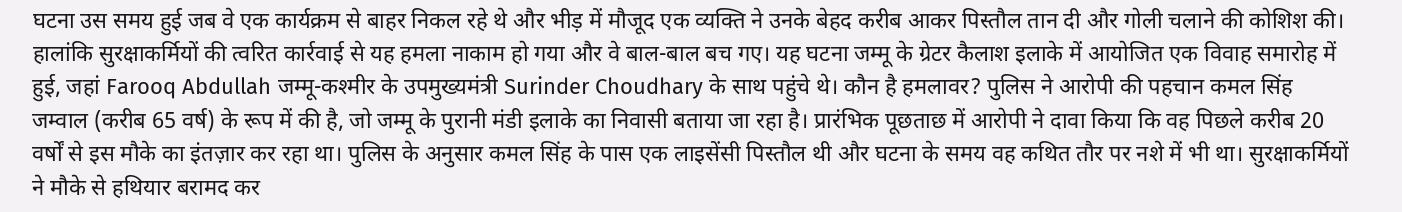घटना उस समय हुई जब वे एक कार्यक्रम से बाहर निकल रहे थे और भीड़ में मौजूद एक व्यक्ति ने उनके बेहद करीब आकर पिस्तौल तान दी और गोली चलाने की कोशिश की। हालांकि सुरक्षाकर्मियों की त्वरित कार्रवाई से यह हमला नाकाम हो गया और वे बाल-बाल बच गए। यह घटना जम्मू के ग्रेटर कैलाश इलाके में आयोजित एक विवाह समारोह में हुई, जहां Farooq Abdullah जम्मू-कश्मीर के उपमुख्यमंत्री Surinder Choudhary के साथ पहुंचे थे। कौन है हमलावर? पुलिस ने आरोपी की पहचान कमल सिंह जम्वाल (करीब 65 वर्ष) के रूप में की है, जो जम्मू के पुरानी मंडी इलाके का निवासी बताया जा रहा है। प्रारंभिक पूछताछ में आरोपी ने दावा किया कि वह पिछले करीब 20 वर्षों से इस मौके का इंतज़ार कर रहा था। पुलिस के अनुसार कमल सिंह के पास एक लाइसेंसी पिस्तौल थी और घटना के समय वह कथित तौर पर नशे में भी था। सुरक्षाकर्मियों ने मौके से हथियार बरामद कर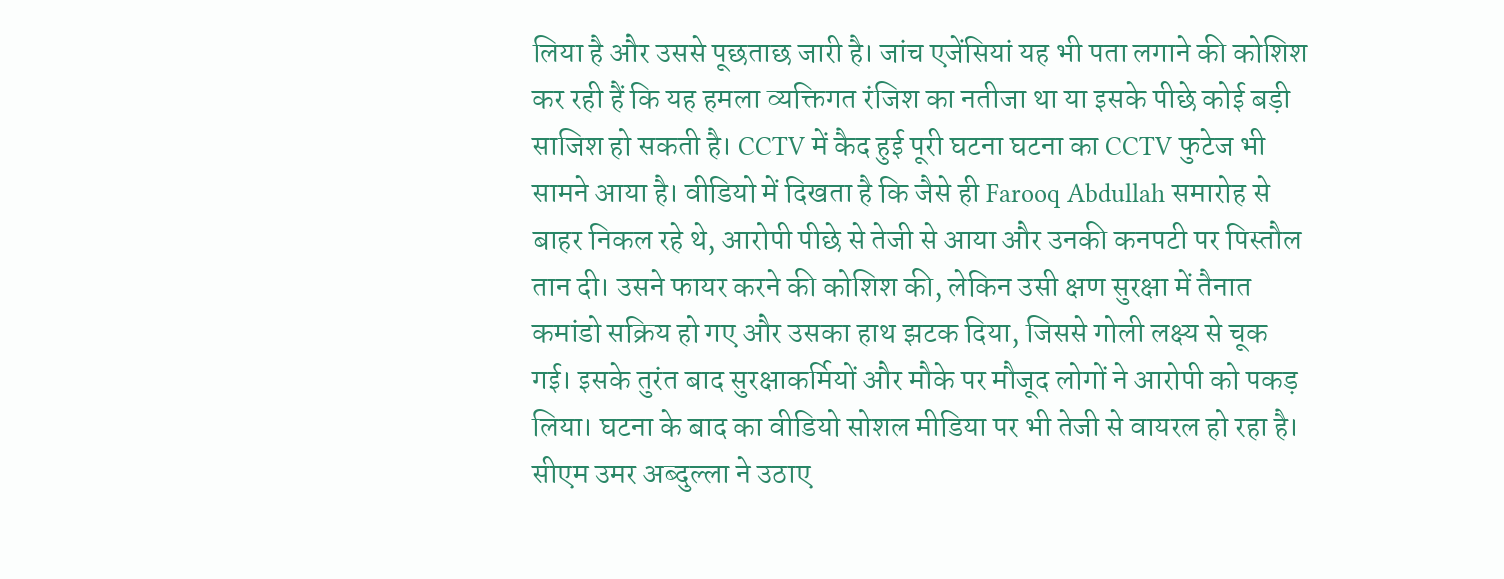लिया है और उससे पूछताछ जारी है। जांच एजेंसियां यह भी पता लगाने की कोशिश कर रही हैं कि यह हमला व्यक्तिगत रंजिश का नतीजा था या इसके पीछे कोई बड़ी साजिश हो सकती है। CCTV में कैद हुई पूरी घटना घटना का CCTV फुटेज भी सामने आया है। वीडियो में दिखता है कि जैसे ही Farooq Abdullah समारोह से बाहर निकल रहे थे, आरोपी पीछे से तेजी से आया और उनकी कनपटी पर पिस्तौल तान दी। उसने फायर करने की कोशिश की, लेकिन उसी क्षण सुरक्षा में तैनात कमांडो सक्रिय हो गए और उसका हाथ झटक दिया, जिससे गोली लक्ष्य से चूक गई। इसके तुरंत बाद सुरक्षाकर्मियों और मौके पर मौजूद लोगों ने आरोपी को पकड़ लिया। घटना के बाद का वीडियो सोशल मीडिया पर भी तेजी से वायरल हो रहा है। सीएम उमर अब्दुल्ला ने उठाए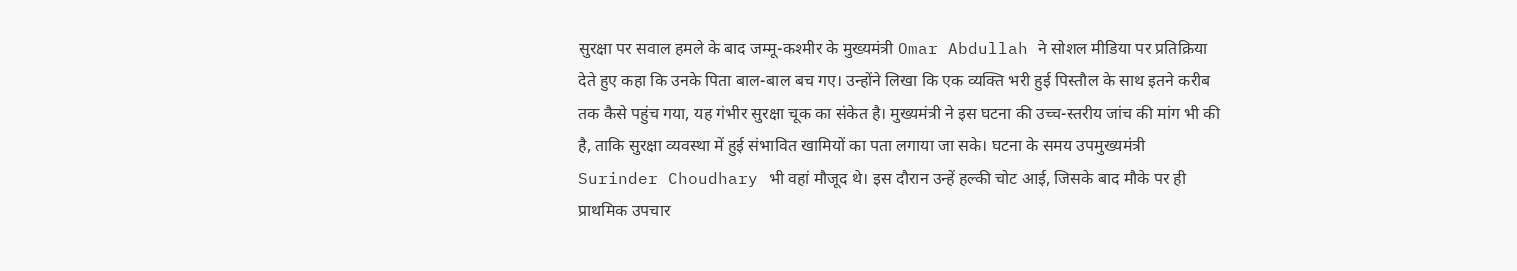सुरक्षा पर सवाल हमले के बाद जम्मू-कश्मीर के मुख्यमंत्री Omar Abdullah ने सोशल मीडिया पर प्रतिक्रिया देते हुए कहा कि उनके पिता बाल-बाल बच गए। उन्होंने लिखा कि एक व्यक्ति भरी हुई पिस्तौल के साथ इतने करीब तक कैसे पहुंच गया, यह गंभीर सुरक्षा चूक का संकेत है। मुख्यमंत्री ने इस घटना की उच्च-स्तरीय जांच की मांग भी की है, ताकि सुरक्षा व्यवस्था में हुई संभावित खामियों का पता लगाया जा सके। घटना के समय उपमुख्यमंत्री Surinder Choudhary भी वहां मौजूद थे। इस दौरान उन्हें हल्की चोट आई, जिसके बाद मौके पर ही प्राथमिक उपचार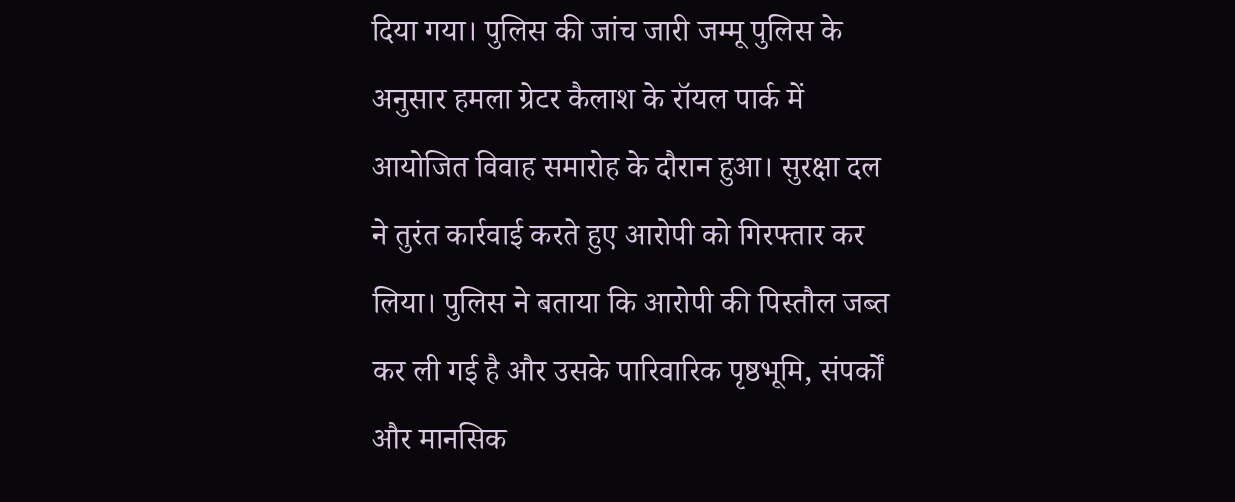दिया गया। पुलिस की जांच जारी जम्मू पुलिस के अनुसार हमला ग्रेटर कैलाश के रॉयल पार्क में आयोजित विवाह समारोह के दौरान हुआ। सुरक्षा दल ने तुरंत कार्रवाई करते हुए आरोपी को गिरफ्तार कर लिया। पुलिस ने बताया कि आरोपी की पिस्तौल जब्त कर ली गई है और उसके पारिवारिक पृष्ठभूमि, संपर्कों और मानसिक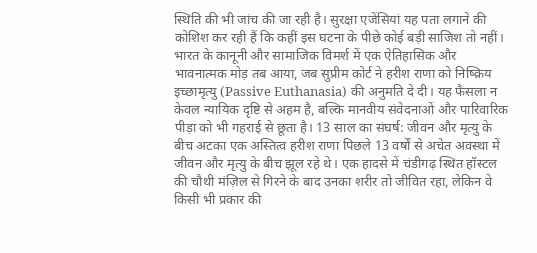स्थिति की भी जांच की जा रही है। सुरक्षा एजेंसियां यह पता लगाने की कोशिश कर रही हैं कि कहीं इस घटना के पीछे कोई बड़ी साजिश तो नहीं।
भारत के कानूनी और सामाजिक विमर्श में एक ऐतिहासिक और भावनात्मक मोड़ तब आया, जब सुप्रीम कोर्ट ने हरीश राणा को निष्क्रिय इच्छामृत्यु (Passive Euthanasia) की अनुमति दे दी। यह फैसला न केवल न्यायिक दृष्टि से अहम है, बल्कि मानवीय संवेदनाओं और पारिवारिक पीड़ा को भी गहराई से छूता है। 13 साल का संघर्ष: जीवन और मृत्यु के बीच अटका एक अस्तित्व हरीश राणा पिछले 13 वर्षों से अचेत अवस्था में जीवन और मृत्यु के बीच झूल रहे थे। एक हादसे में चंडीगढ़ स्थित हॉस्टल की चौथी मंज़िल से गिरने के बाद उनका शरीर तो जीवित रहा, लेकिन वे किसी भी प्रकार की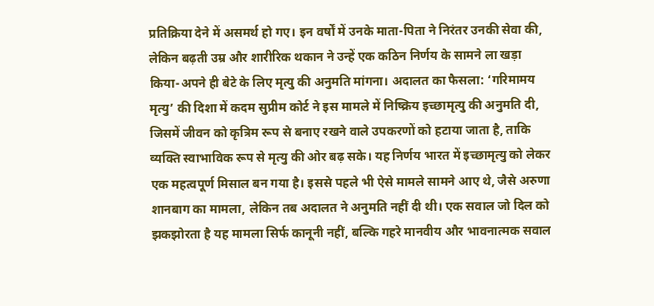प्रतिक्रिया देने में असमर्थ हो गए। इन वर्षों में उनके माता-पिता ने निरंतर उनकी सेवा की, लेकिन बढ़ती उम्र और शारीरिक थकान ने उन्हें एक कठिन निर्णय के सामने ला खड़ा किया-अपने ही बेटे के लिए मृत्यु की अनुमति मांगना। अदालत का फैसला: ‘गरिमामय मृत्यु’ की दिशा में कदम सुप्रीम कोर्ट ने इस मामले में निष्क्रिय इच्छामृत्यु की अनुमति दी, जिसमें जीवन को कृत्रिम रूप से बनाए रखने वाले उपकरणों को हटाया जाता है, ताकि व्यक्ति स्वाभाविक रूप से मृत्यु की ओर बढ़ सके। यह निर्णय भारत में इच्छामृत्यु को लेकर एक महत्वपूर्ण मिसाल बन गया है। इससे पहले भी ऐसे मामले सामने आए थे, जैसे अरुणा शानबाग का मामला, लेकिन तब अदालत ने अनुमति नहीं दी थी। एक सवाल जो दिल को झकझोरता है यह मामला सिर्फ कानूनी नहीं, बल्कि गहरे मानवीय और भावनात्मक सवाल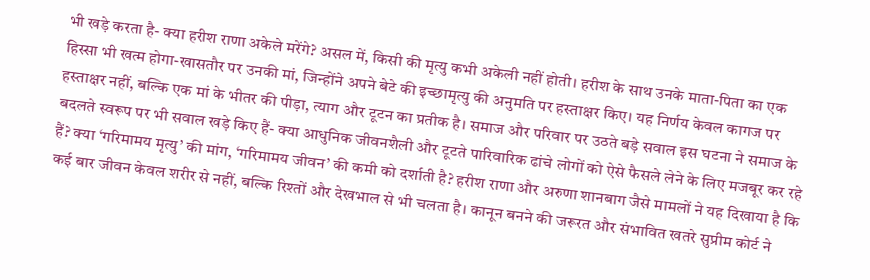भी खड़े करता है- क्या हरीश राणा अकेले मरेंगे? असल में, किसी की मृत्यु कभी अकेली नहीं होती। हरीश के साथ उनके माता-पिता का एक हिस्सा भी खत्म होगा-खासतौर पर उनकी मां, जिन्होंने अपने बेटे की इच्छामृत्यु की अनुमति पर हस्ताक्षर किए। यह निर्णय केवल कागज पर हस्ताक्षर नहीं, बल्कि एक मां के भीतर की पीड़ा, त्याग और टूटन का प्रतीक है। समाज और परिवार पर उठते बड़े सवाल इस घटना ने समाज के बदलते स्वरूप पर भी सवाल खड़े किए हैं- क्या आधुनिक जीवनशैली और टूटते पारिवारिक ढांचे लोगों को ऐसे फैसले लेने के लिए मजबूर कर रहे हैं? क्या ‘गरिमामय मृत्यु’ की मांग, ‘गरिमामय जीवन’ की कमी को दर्शाती है? हरीश राणा और अरुणा शानबाग जैसे मामलों ने यह दिखाया है कि कई बार जीवन केवल शरीर से नहीं, बल्कि रिश्तों और देखभाल से भी चलता है। कानून बनने की जरूरत और संभावित खतरे सुप्रीम कोर्ट ने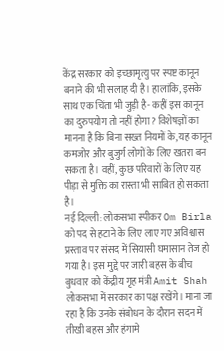केंद्र सरकार को इच्छामृत्यु पर स्पष्ट कानून बनाने की भी सलाह दी है। हालांकि, इसके साथ एक चिंता भी जुड़ी है- कहीं इस कानून का दुरुपयोग तो नहीं होगा? विशेषज्ञों का मानना है कि बिना सख्त नियमों के, यह कानून कमजोर और बुजुर्ग लोगों के लिए खतरा बन सकता है। वहीं, कुछ परिवारों के लिए यह पीड़ा से मुक्ति का रास्ता भी साबित हो सकता है।
नई दिल्ली: लोकसभा स्पीकर Om Birla को पद से हटाने के लिए लाए गए अविश्वास प्रस्ताव पर संसद में सियासी घमासान तेज हो गया है। इस मुद्दे पर जारी बहस के बीच बुधवार को केंद्रीय गृह मंत्री Amit Shah लोकसभा में सरकार का पक्ष रखेंगे। माना जा रहा है कि उनके संबोधन के दौरान सदन में तीखी बहस और हंगामे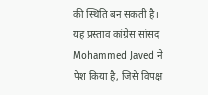की स्थिति बन सकती है। यह प्रस्ताव कांग्रेस सांसद Mohammed Javed ने पेश किया है, जिसे विपक्ष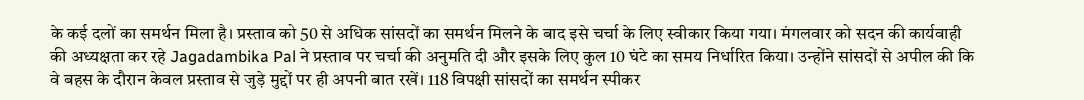के कई दलों का समर्थन मिला है। प्रस्ताव को 50 से अधिक सांसदों का समर्थन मिलने के बाद इसे चर्चा के लिए स्वीकार किया गया। मंगलवार को सदन की कार्यवाही की अध्यक्षता कर रहे Jagadambika Pal ने प्रस्ताव पर चर्चा की अनुमति दी और इसके लिए कुल 10 घंटे का समय निर्धारित किया। उन्होंने सांसदों से अपील की कि वे बहस के दौरान केवल प्रस्ताव से जुड़े मुद्दों पर ही अपनी बात रखें। 118 विपक्षी सांसदों का समर्थन स्पीकर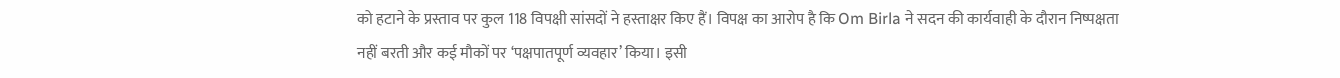को हटाने के प्रस्ताव पर कुल 118 विपक्षी सांसदों ने हस्ताक्षर किए हैं। विपक्ष का आरोप है कि Om Birla ने सदन की कार्यवाही के दौरान निष्पक्षता नहीं बरती और कई मौकों पर ‘पक्षपातपूर्ण व्यवहार’ किया। इसी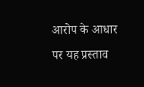आरोप के आधार पर यह प्रस्ताव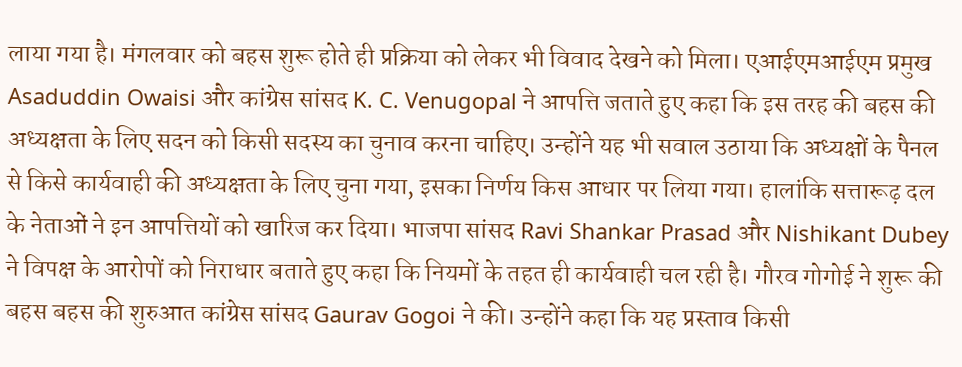लाया गया है। मंगलवार को बहस शुरू होते ही प्रक्रिया को लेकर भी विवाद देखने को मिला। एआईएमआईएम प्रमुख Asaduddin Owaisi और कांग्रेस सांसद K. C. Venugopal ने आपत्ति जताते हुए कहा कि इस तरह की बहस की अध्यक्षता के लिए सदन को किसी सदस्य का चुनाव करना चाहिए। उन्होंने यह भी सवाल उठाया कि अध्यक्षों के पैनल से किसे कार्यवाही की अध्यक्षता के लिए चुना गया, इसका निर्णय किस आधार पर लिया गया। हालांकि सत्तारूढ़ दल के नेताओं ने इन आपत्तियों को खारिज कर दिया। भाजपा सांसद Ravi Shankar Prasad और Nishikant Dubey ने विपक्ष के आरोपों को निराधार बताते हुए कहा कि नियमों के तहत ही कार्यवाही चल रही है। गौरव गोगोई ने शुरू की बहस बहस की शुरुआत कांग्रेस सांसद Gaurav Gogoi ने की। उन्होंने कहा कि यह प्रस्ताव किसी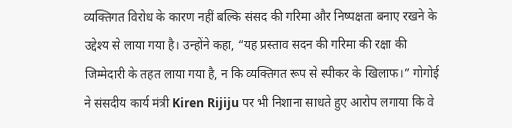व्यक्तिगत विरोध के कारण नहीं बल्कि संसद की गरिमा और निष्पक्षता बनाए रखने के उद्देश्य से लाया गया है। उन्होंने कहा, “यह प्रस्ताव सदन की गरिमा की रक्षा की जिम्मेदारी के तहत लाया गया है, न कि व्यक्तिगत रूप से स्पीकर के खिलाफ।” गोगोई ने संसदीय कार्य मंत्री Kiren Rijiju पर भी निशाना साधते हुए आरोप लगाया कि वे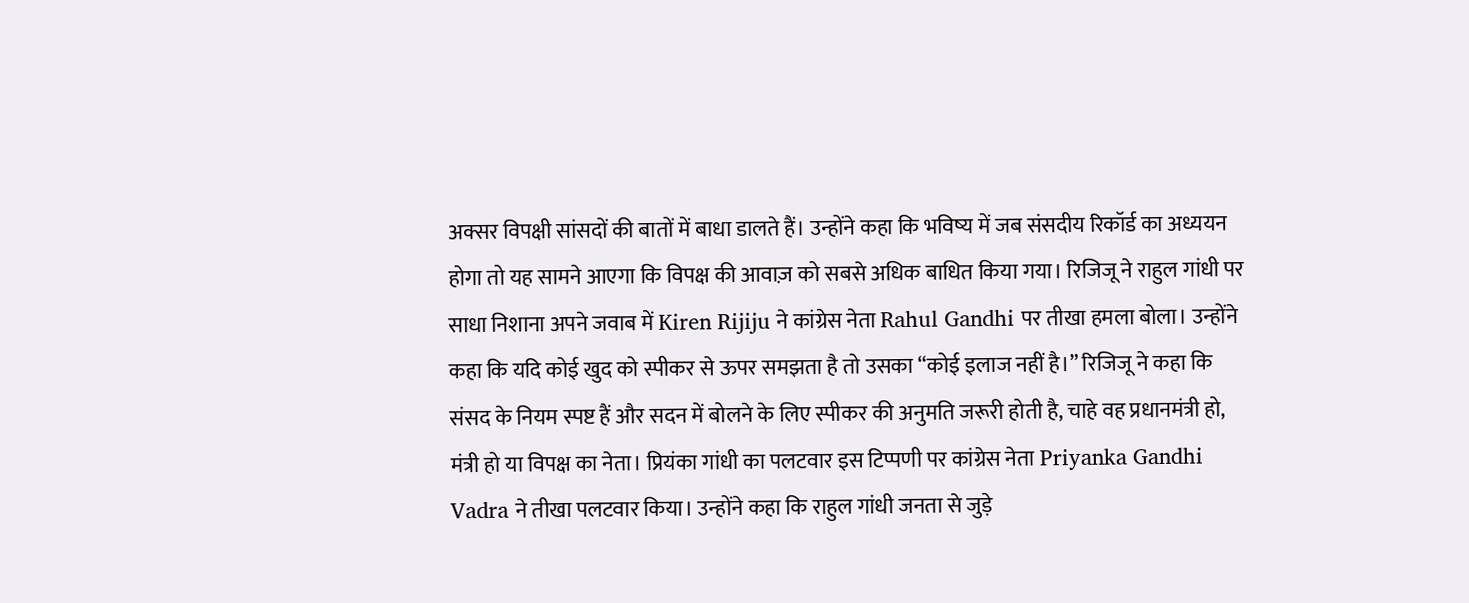अक्सर विपक्षी सांसदों की बातों में बाधा डालते हैं। उन्होंने कहा कि भविष्य में जब संसदीय रिकॉर्ड का अध्ययन होगा तो यह सामने आएगा कि विपक्ष की आवाज़ को सबसे अधिक बाधित किया गया। रिजिजू ने राहुल गांधी पर साधा निशाना अपने जवाब में Kiren Rijiju ने कांग्रेस नेता Rahul Gandhi पर तीखा हमला बोला। उन्होंने कहा कि यदि कोई खुद को स्पीकर से ऊपर समझता है तो उसका “कोई इलाज नहीं है।” रिजिजू ने कहा कि संसद के नियम स्पष्ट हैं और सदन में बोलने के लिए स्पीकर की अनुमति जरूरी होती है, चाहे वह प्रधानमंत्री हो, मंत्री हो या विपक्ष का नेता। प्रियंका गांधी का पलटवार इस टिप्पणी पर कांग्रेस नेता Priyanka Gandhi Vadra ने तीखा पलटवार किया। उन्होंने कहा कि राहुल गांधी जनता से जुड़े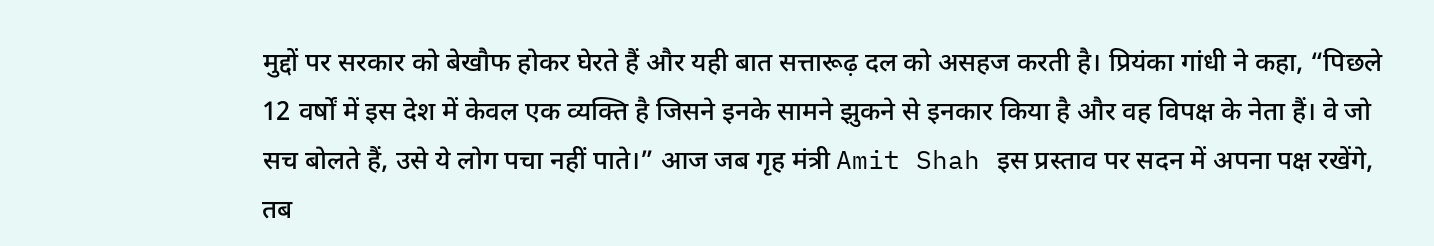मुद्दों पर सरकार को बेखौफ होकर घेरते हैं और यही बात सत्तारूढ़ दल को असहज करती है। प्रियंका गांधी ने कहा, “पिछले 12 वर्षों में इस देश में केवल एक व्यक्ति है जिसने इनके सामने झुकने से इनकार किया है और वह विपक्ष के नेता हैं। वे जो सच बोलते हैं, उसे ये लोग पचा नहीं पाते।” आज जब गृह मंत्री Amit Shah इस प्रस्ताव पर सदन में अपना पक्ष रखेंगे, तब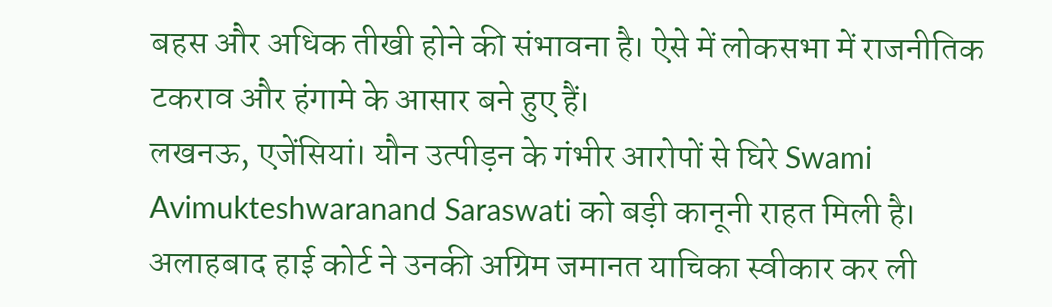बहस और अधिक तीखी होने की संभावना है। ऐसे में लोकसभा में राजनीतिक टकराव और हंगामे के आसार बने हुए हैं।
लखनऊ, एजेंसियां। यौन उत्पीड़न के गंभीर आरोपों से घिरे Swami Avimukteshwaranand Saraswati को बड़ी कानूनी राहत मिली है। अलाहबाद हाई कोर्ट ने उनकी अग्रिम जमानत याचिका स्वीकार कर ली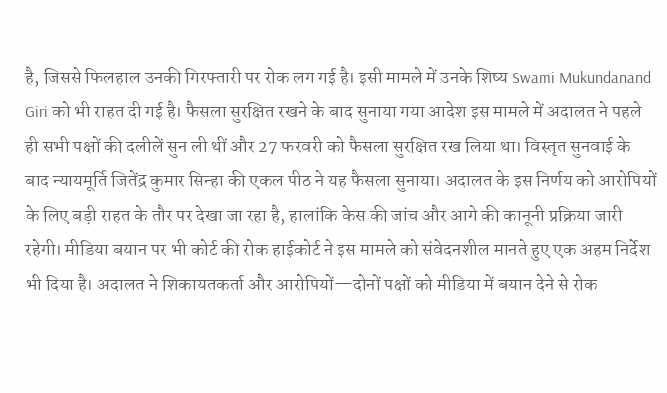है, जिससे फिलहाल उनकी गिरफ्तारी पर रोक लग गई है। इसी मामले में उनके शिष्य Swami Mukundanand Giri को भी राहत दी गई है। फैसला सुरक्षित रखने के बाद सुनाया गया आदेश इस मामले में अदालत ने पहले ही सभी पक्षों की दलीलें सुन ली थीं और 27 फरवरी को फैसला सुरक्षित रख लिया था। विस्तृत सुनवाई के बाद न्यायमूर्ति जितेंद्र कुमार सिन्हा की एकल पीठ ने यह फैसला सुनाया। अदालत के इस निर्णय को आरोपियों के लिए बड़ी राहत के तौर पर देखा जा रहा है, हालांकि केस की जांच और आगे की कानूनी प्रक्रिया जारी रहेगी। मीडिया बयान पर भी कोर्ट की रोक हाईकोर्ट ने इस मामले को संवेदनशील मानते हुए एक अहम निर्देश भी दिया है। अदालत ने शिकायतकर्ता और आरोपियों—दोनों पक्षों को मीडिया में बयान देने से रोक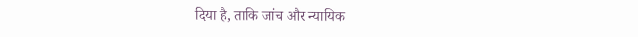दिया है, ताकि जांच और न्यायिक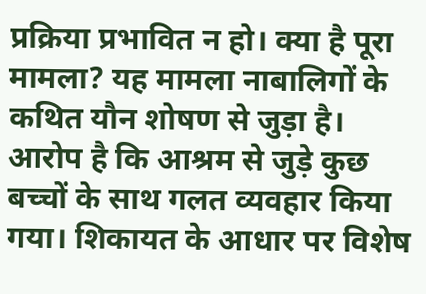प्रक्रिया प्रभावित न हो। क्या है पूरा मामला? यह मामला नाबालिगों के कथित यौन शोषण से जुड़ा है। आरोप है कि आश्रम से जुड़े कुछ बच्चों के साथ गलत व्यवहार किया गया। शिकायत के आधार पर विशेष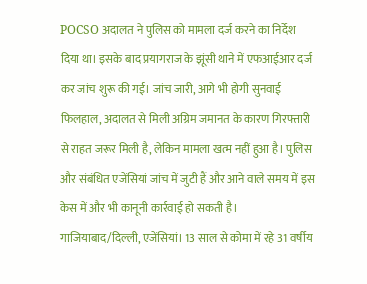POCSO अदालत ने पुलिस को मामला दर्ज करने का निर्देश दिया था। इसके बाद प्रयागराज के झूंसी थाने में एफआईआर दर्ज कर जांच शुरू की गई। जांच जारी, आगे भी होगी सुनवाई फिलहाल, अदालत से मिली अग्रिम जमानत के कारण गिरफ्तारी से राहत जरूर मिली है, लेकिन मामला खत्म नहीं हुआ है। पुलिस और संबंधित एजेंसियां जांच में जुटी हैं और आने वाले समय में इस केस में और भी कानूनी कार्रवाई हो सकती है।
गाजियाबाद/दिल्ली, एजेंसियां। 13 साल से कोमा में रहे 31 वर्षीय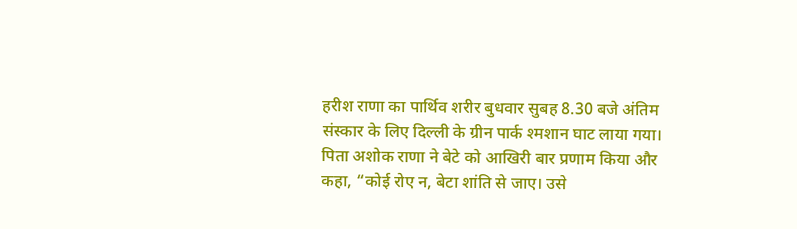हरीश राणा का पार्थिव शरीर बुधवार सुबह 8.30 बजे अंतिम संस्कार के लिए दिल्ली के ग्रीन पार्क श्मशान घाट लाया गया। पिता अशोक राणा ने बेटे को आखिरी बार प्रणाम किया और कहा, “कोई रोए न, बेटा शांति से जाए। उसे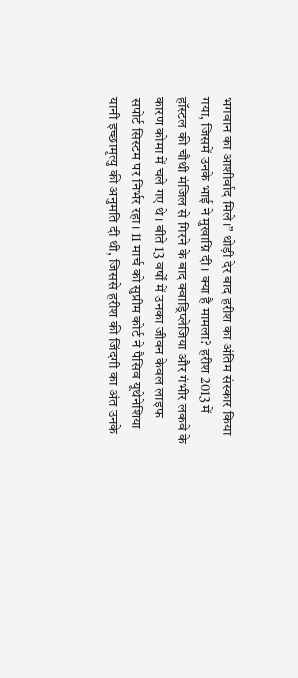भगवान का आशीर्वाद मिले।” थोड़ी देर बाद हरीश का अंतिम संस्कार किया गया, जिसमें उनके भाई ने मुखाग्नि दी। क्या है मामला? हरीश 2013 में हॉस्टल की चौथी मंजिल से गिरने के बाद क्वाड्रिप्लेजिया और गंभीर लकवे के कारण कोमा में चले गए थे। बीते 13 वर्षों में उनका जीवन केवल लाइफ सपोर्ट सिस्टम पर निर्भर रहा। 11 मार्च को सुप्रीम कोर्ट ने पैसिव यूथेनेशिया यानी इच्छामृत्यु की अनुमति दी थी, जिससे हरीश की जिंदगी का अंत उनके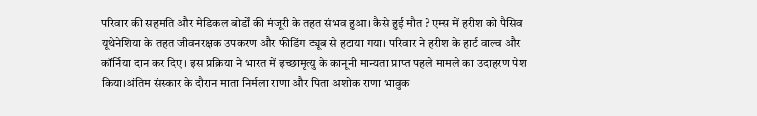परिवार की सहमति और मेडिकल बोर्डों की मंजूरी के तहत संभव हुआ। कैसे हुई मौत ? एम्स में हरीश को पैसिव यूथेनेशिया के तहत जीवनरक्षक उपकरण और फीडिंग ट्यूब से हटाया गया। परिवार ने हरीश के हार्ट वाल्व और कॉर्निया दान कर दिए। इस प्रक्रिया ने भारत में इच्छामृत्यु के कानूनी मान्यता प्राप्त पहले मामले का उदाहरण पेश किया।अंतिम संस्कार के दौरान माता निर्मला राणा और पिता अशोक राणा भावुक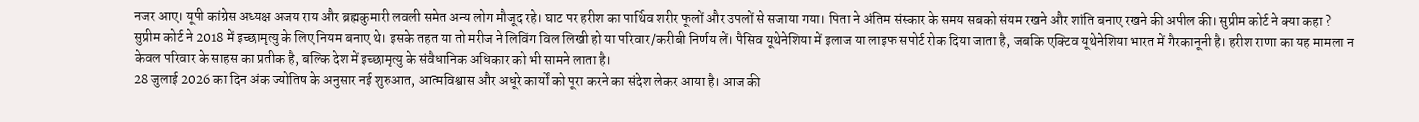नजर आए। यूपी कांग्रेस अध्यक्ष अजय राय और ब्रह्मकुमारी लवली समेत अन्य लोग मौजूद रहे। घाट पर हरीश का पार्थिव शरीर फूलों और उपलों से सजाया गया। पिता ने अंतिम संस्कार के समय सबको संयम रखने और शांति बनाए रखने की अपील की। सुप्रीम कोर्ट ने क्या कहा ? सुप्रीम कोर्ट ने 2018 में इच्छामृत्यु के लिए नियम बनाए थे। इसके तहत या तो मरीज ने लिविंग विल लिखी हो या परिवार/करीबी निर्णय लें। पैसिव यूथेनेशिया में इलाज या लाइफ सपोर्ट रोक दिया जाता है, जबकि एक्टिव यूथेनेशिया भारत में गैरकानूनी है। हरीश राणा का यह मामला न केवल परिवार के साहस का प्रतीक है, बल्कि देश में इच्छामृत्यु के संवैधानिक अधिकार को भी सामने लाता है।
28 जुलाई 2026 का दिन अंक ज्योतिष के अनुसार नई शुरुआत, आत्मविश्वास और अधूरे कार्यों को पूरा करने का संदेश लेकर आया है। आज की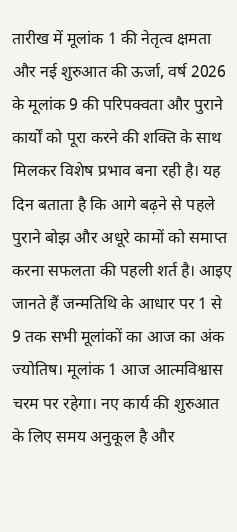तारीख में मूलांक 1 की नेतृत्व क्षमता और नई शुरुआत की ऊर्जा, वर्ष 2026 के मूलांक 9 की परिपक्वता और पुराने कार्यों को पूरा करने की शक्ति के साथ मिलकर विशेष प्रभाव बना रही है। यह दिन बताता है कि आगे बढ़ने से पहले पुराने बोझ और अधूरे कामों को समाप्त करना सफलता की पहली शर्त है। आइए जानते हैं जन्मतिथि के आधार पर 1 से 9 तक सभी मूलांकों का आज का अंक ज्योतिष। मूलांक 1 आज आत्मविश्वास चरम पर रहेगा। नए कार्य की शुरुआत के लिए समय अनुकूल है और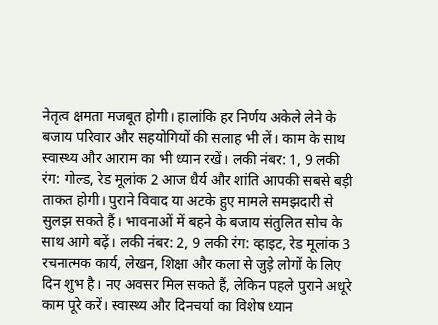नेतृत्व क्षमता मजबूत होगी। हालांकि हर निर्णय अकेले लेने के बजाय परिवार और सहयोगियों की सलाह भी लें। काम के साथ स्वास्थ्य और आराम का भी ध्यान रखें। लकी नंबर: 1, 9 लकी रंग: गोल्ड, रेड मूलांक 2 आज धैर्य और शांति आपकी सबसे बड़ी ताकत होगी। पुराने विवाद या अटके हुए मामले समझदारी से सुलझ सकते हैं। भावनाओं में बहने के बजाय संतुलित सोच के साथ आगे बढ़ें। लकी नंबर: 2, 9 लकी रंग: व्हाइट, रेड मूलांक 3 रचनात्मक कार्य, लेखन, शिक्षा और कला से जुड़े लोगों के लिए दिन शुभ है। नए अवसर मिल सकते हैं, लेकिन पहले पुराने अधूरे काम पूरे करें। स्वास्थ्य और दिनचर्या का विशेष ध्यान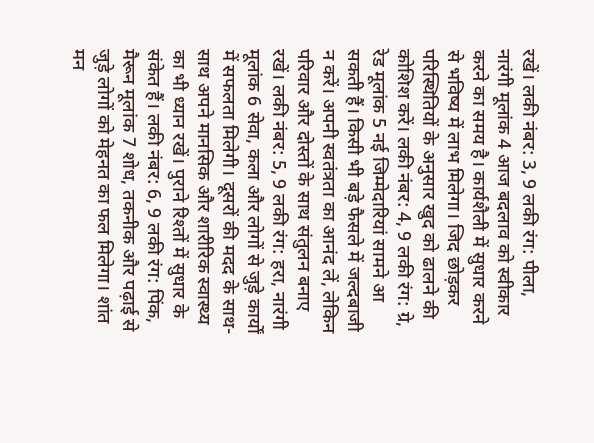रखें। लकी नंबर: 3, 9 लकी रंग: पीला, नारंगी मूलांक 4 आज बदलाव को स्वीकार करने का समय है। कार्यशैली में सुधार करने से भविष्य में लाभ मिलेगा। जिद छोड़कर परिस्थितियों के अनुसार खुद को ढालने की कोशिश करें। लकी नंबर: 4, 9 लकी रंग: ग्रे, रेड मूलांक 5 नई जिम्मेदारियां सामने आ सकती हैं। किसी भी बड़े फैसले में जल्दबाजी न करें। अपनी स्वतंत्रता का आनंद लें, लेकिन परिवार और दोस्तों के साथ संतुलन बनाए रखें। लकी नंबर: 5, 9 लकी रंग: हरा, नारंगी मूलांक 6 सेवा, कला और लोगों से जुड़े कार्यों में सफलता मिलेगी। दूसरों की मदद के साथ-साथ अपने मानसिक और शारीरिक स्वास्थ्य का भी ध्यान रखें। पुराने रिश्तों में सुधार के संकेत हैं। लकी नंबर: 6, 9 लकी रंग: पिंक, मैरून मूलांक 7 शोध, तकनीक और पढ़ाई से जुड़े लोगों को मेहनत का फल मिलेगा। शांत मन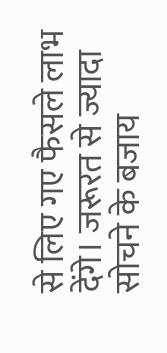से लिए गए फैसले लाभ देंगे। जरूरत से ज्यादा सोचने के बजाय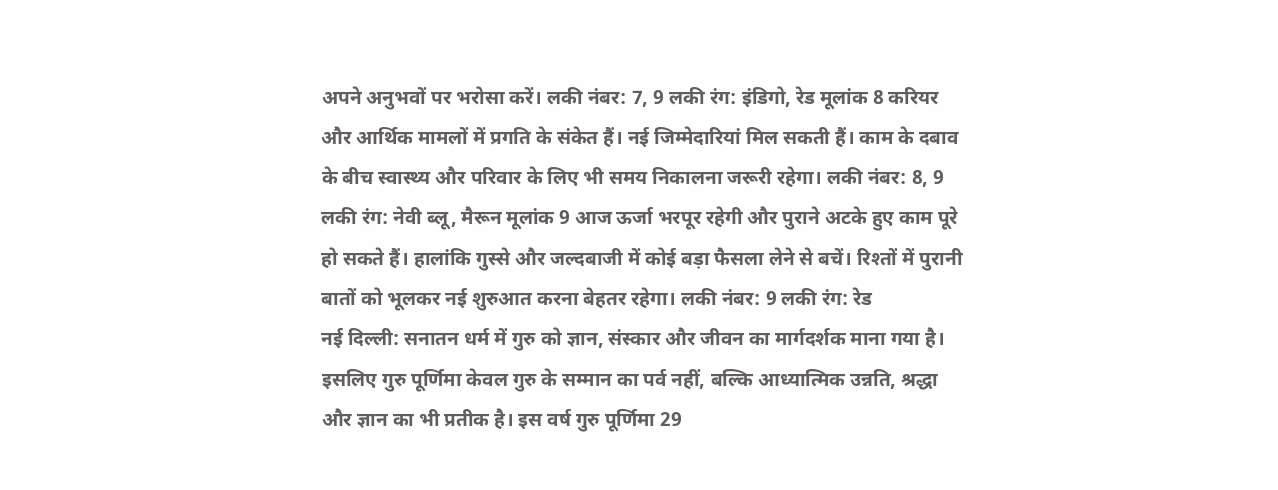अपने अनुभवों पर भरोसा करें। लकी नंबर: 7, 9 लकी रंग: इंडिगो, रेड मूलांक 8 करियर और आर्थिक मामलों में प्रगति के संकेत हैं। नई जिम्मेदारियां मिल सकती हैं। काम के दबाव के बीच स्वास्थ्य और परिवार के लिए भी समय निकालना जरूरी रहेगा। लकी नंबर: 8, 9 लकी रंग: नेवी ब्लू, मैरून मूलांक 9 आज ऊर्जा भरपूर रहेगी और पुराने अटके हुए काम पूरे हो सकते हैं। हालांकि गुस्से और जल्दबाजी में कोई बड़ा फैसला लेने से बचें। रिश्तों में पुरानी बातों को भूलकर नई शुरुआत करना बेहतर रहेगा। लकी नंबर: 9 लकी रंग: रेड
नई दिल्ली: सनातन धर्म में गुरु को ज्ञान, संस्कार और जीवन का मार्गदर्शक माना गया है। इसलिए गुरु पूर्णिमा केवल गुरु के सम्मान का पर्व नहीं, बल्कि आध्यात्मिक उन्नति, श्रद्धा और ज्ञान का भी प्रतीक है। इस वर्ष गुरु पूर्णिमा 29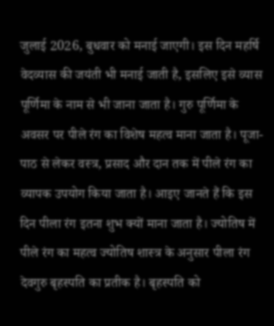जुलाई 2026, बुधवार को मनाई जाएगी। इस दिन महर्षि वेदव्यास की जयंती भी मनाई जाती है, इसलिए इसे व्यास पूर्णिमा के नाम से भी जाना जाता है। गुरु पूर्णिमा के अवसर पर पीले रंग का विशेष महत्व माना जाता है। पूजा-पाठ से लेकर वस्त्र, प्रसाद और दान तक में पीले रंग का व्यापक उपयोग किया जाता है। आइए जानते हैं कि इस दिन पीला रंग इतना शुभ क्यों माना जाता है। ज्योतिष में पीले रंग का महत्व ज्योतिष शास्त्र के अनुसार पीला रंग देवगुरु बृहस्पति का प्रतीक है। बृहस्पति को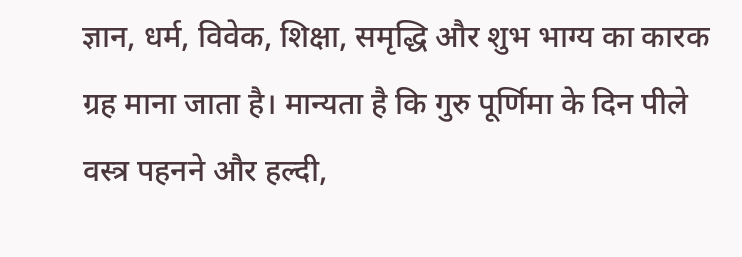ज्ञान, धर्म, विवेक, शिक्षा, समृद्धि और शुभ भाग्य का कारक ग्रह माना जाता है। मान्यता है कि गुरु पूर्णिमा के दिन पीले वस्त्र पहनने और हल्दी,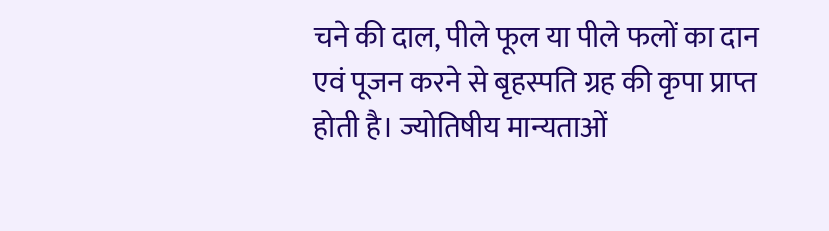चने की दाल, पीले फूल या पीले फलों का दान एवं पूजन करने से बृहस्पति ग्रह की कृपा प्राप्त होती है। ज्योतिषीय मान्यताओं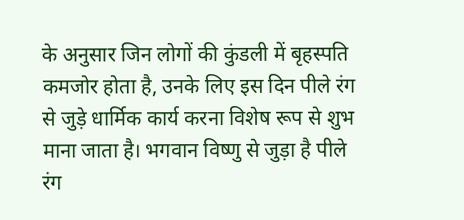के अनुसार जिन लोगों की कुंडली में बृहस्पति कमजोर होता है, उनके लिए इस दिन पीले रंग से जुड़े धार्मिक कार्य करना विशेष रूप से शुभ माना जाता है। भगवान विष्णु से जुड़ा है पीले रंग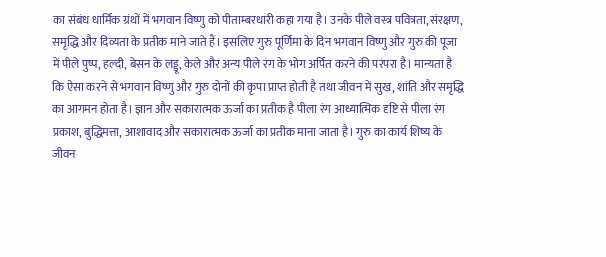का संबंध धार्मिक ग्रंथों में भगवान विष्णु को पीताम्बरधारी कहा गया है। उनके पीले वस्त्र पवित्रता, संरक्षण, समृद्धि और दिव्यता के प्रतीक माने जाते हैं। इसलिए गुरु पूर्णिमा के दिन भगवान विष्णु और गुरु की पूजा में पीले पुष्प, हल्दी, बेसन के लड्डू, केले और अन्य पीले रंग के भोग अर्पित करने की परंपरा है। मान्यता है कि ऐसा करने से भगवान विष्णु और गुरु दोनों की कृपा प्राप्त होती है तथा जीवन में सुख, शांति और समृद्धि का आगमन होता है। ज्ञान और सकारात्मक ऊर्जा का प्रतीक है पीला रंग आध्यात्मिक दृष्टि से पीला रंग प्रकाश, बुद्धिमत्ता, आशावाद और सकारात्मक ऊर्जा का प्रतीक माना जाता है। गुरु का कार्य शिष्य के जीवन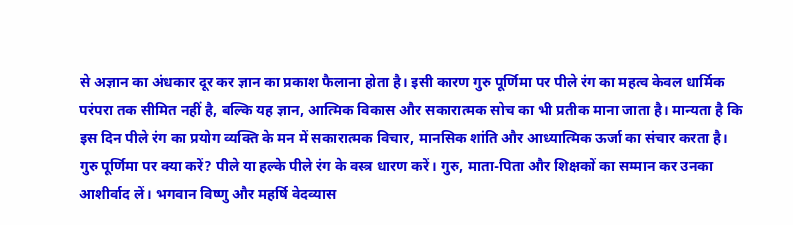से अज्ञान का अंधकार दूर कर ज्ञान का प्रकाश फैलाना होता है। इसी कारण गुरु पूर्णिमा पर पीले रंग का महत्व केवल धार्मिक परंपरा तक सीमित नहीं है, बल्कि यह ज्ञान, आत्मिक विकास और सकारात्मक सोच का भी प्रतीक माना जाता है। मान्यता है कि इस दिन पीले रंग का प्रयोग व्यक्ति के मन में सकारात्मक विचार, मानसिक शांति और आध्यात्मिक ऊर्जा का संचार करता है। गुरु पूर्णिमा पर क्या करें? पीले या हल्के पीले रंग के वस्त्र धारण करें। गुरु, माता-पिता और शिक्षकों का सम्मान कर उनका आशीर्वाद लें। भगवान विष्णु और महर्षि वेदव्यास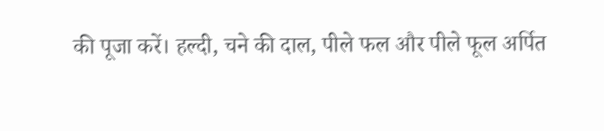की पूजा करें। हल्दी, चने की दाल, पीले फल और पीले फूल अर्पित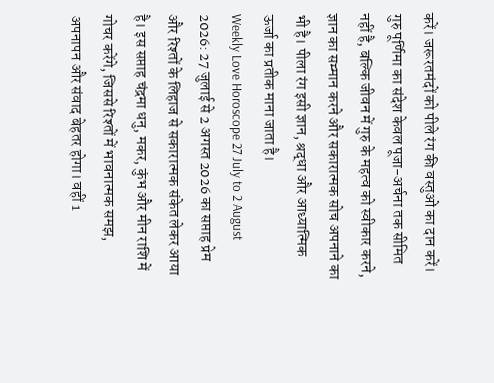करें। जरूरतमंदों को पीले रंग की वस्तुओं का दान करें। गुरु पूर्णिमा का संदेश केवल पूजा-अर्चना तक सीमित नहीं है, बल्कि जीवन में गुरु के महत्व को स्वीकार करने, ज्ञान का सम्मान करने और सकारात्मक सोच अपनाने का भी है। पीला रंग इसी ज्ञान, श्रद्धा और आध्यात्मिक ऊर्जा का प्रतीक माना जाता है।
Weekly Love Horoscope 27 July to 2 August 2026: 27 जुलाई से 2 अगस्त 2026 का सप्ताह प्रेम और रिश्तों के लिहाज से सकारात्मक संकेत लेकर आया है। इस सप्ताह चंद्रमा धनु, मकर, कुंभ और मीन राशि में गोचर करेंगे, जिससे रिश्तों में भावनात्मक समझ, अपनापन और संवाद बेहतर होगा। वहीं 1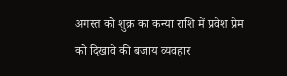अगस्त को शुक्र का कन्या राशि में प्रवेश प्रेम को दिखावे की बजाय व्यवहार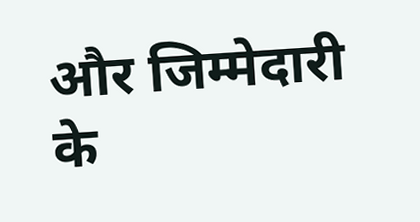और जिम्मेदारी के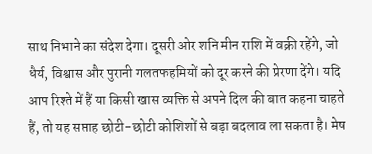साथ निभाने का संदेश देगा। दूसरी ओर शनि मीन राशि में वक्री रहेंगे, जो धैर्य, विश्वास और पुरानी गलतफहमियों को दूर करने की प्रेरणा देंगे। यदि आप रिश्ते में हैं या किसी खास व्यक्ति से अपने दिल की बात कहना चाहते हैं, तो यह सप्ताह छोटी-छोटी कोशिशों से बड़ा बदलाव ला सकता है। मेष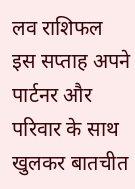लव राशिफल इस सप्ताह अपने पार्टनर और परिवार के साथ खुलकर बातचीत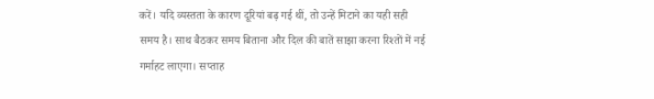करें। यदि व्यस्तता के कारण दूरियां बढ़ गई थीं, तो उन्हें मिटाने का यही सही समय है। साथ बैठकर समय बिताना और दिल की बातें साझा करना रिश्तों में नई गर्माहट लाएगा। सप्ताह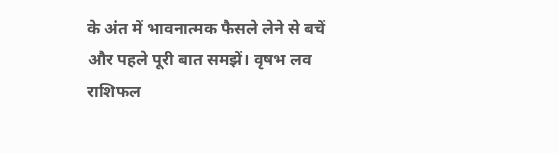के अंत में भावनात्मक फैसले लेने से बचें और पहले पूरी बात समझें। वृषभ लव राशिफल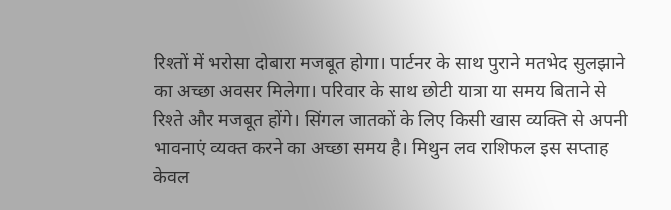रिश्तों में भरोसा दोबारा मजबूत होगा। पार्टनर के साथ पुराने मतभेद सुलझाने का अच्छा अवसर मिलेगा। परिवार के साथ छोटी यात्रा या समय बिताने से रिश्ते और मजबूत होंगे। सिंगल जातकों के लिए किसी खास व्यक्ति से अपनी भावनाएं व्यक्त करने का अच्छा समय है। मिथुन लव राशिफल इस सप्ताह केवल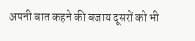अपनी बात कहने की बजाय दूसरों को भी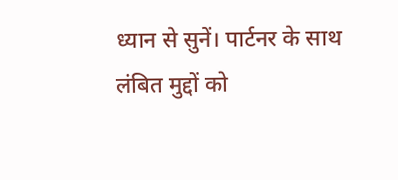ध्यान से सुनें। पार्टनर के साथ लंबित मुद्दों को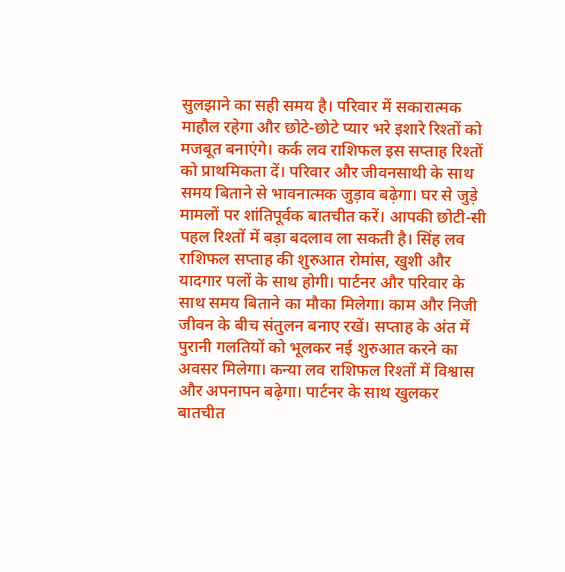सुलझाने का सही समय है। परिवार में सकारात्मक माहौल रहेगा और छोटे-छोटे प्यार भरे इशारे रिश्तों को मजबूत बनाएंगे। कर्क लव राशिफल इस सप्ताह रिश्तों को प्राथमिकता दें। परिवार और जीवनसाथी के साथ समय बिताने से भावनात्मक जुड़ाव बढ़ेगा। घर से जुड़े मामलों पर शांतिपूर्वक बातचीत करें। आपकी छोटी-सी पहल रिश्तों में बड़ा बदलाव ला सकती है। सिंह लव राशिफल सप्ताह की शुरुआत रोमांस, खुशी और यादगार पलों के साथ होगी। पार्टनर और परिवार के साथ समय बिताने का मौका मिलेगा। काम और निजी जीवन के बीच संतुलन बनाए रखें। सप्ताह के अंत में पुरानी गलतियों को भूलकर नई शुरुआत करने का अवसर मिलेगा। कन्या लव राशिफल रिश्तों में विश्वास और अपनापन बढ़ेगा। पार्टनर के साथ खुलकर बातचीत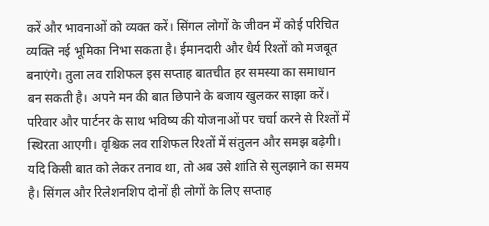करें और भावनाओं को व्यक्त करें। सिंगल लोगों के जीवन में कोई परिचित व्यक्ति नई भूमिका निभा सकता है। ईमानदारी और धैर्य रिश्तों को मजबूत बनाएंगे। तुला लव राशिफल इस सप्ताह बातचीत हर समस्या का समाधान बन सकती है। अपने मन की बात छिपाने के बजाय खुलकर साझा करें। परिवार और पार्टनर के साथ भविष्य की योजनाओं पर चर्चा करने से रिश्तों में स्थिरता आएगी। वृश्चिक लव राशिफल रिश्तों में संतुलन और समझ बढ़ेगी। यदि किसी बात को लेकर तनाव था, तो अब उसे शांति से सुलझाने का समय है। सिंगल और रिलेशनशिप दोनों ही लोगों के लिए सप्ताह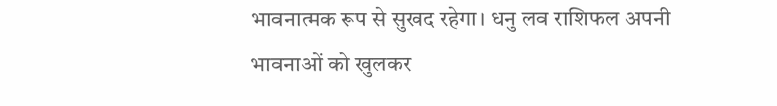भावनात्मक रूप से सुखद रहेगा। धनु लव राशिफल अपनी भावनाओं को खुलकर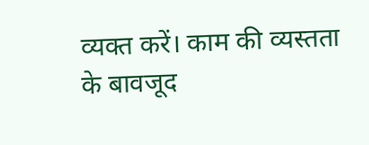व्यक्त करें। काम की व्यस्तता के बावजूद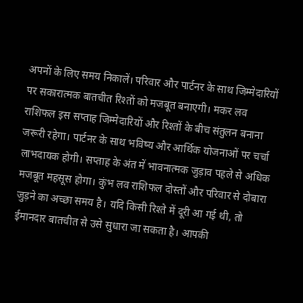अपनों के लिए समय निकालें। परिवार और पार्टनर के साथ जिम्मेदारियों पर सकारात्मक बातचीत रिश्तों को मजबूत बनाएगी। मकर लव राशिफल इस सप्ताह जिम्मेदारियों और रिश्तों के बीच संतुलन बनाना जरूरी रहेगा। पार्टनर के साथ भविष्य और आर्थिक योजनाओं पर चर्चा लाभदायक होगी। सप्ताह के अंत में भावनात्मक जुड़ाव पहले से अधिक मजबूत महसूस होगा। कुंभ लव राशिफल दोस्तों और परिवार से दोबारा जुड़ने का अच्छा समय है। यदि किसी रिश्ते में दूरी आ गई थी, तो ईमानदार बातचीत से उसे सुधारा जा सकता है। आपकी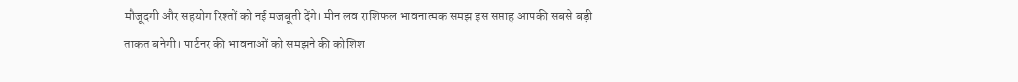मौजूदगी और सहयोग रिश्तों को नई मजबूती देंगे। मीन लव राशिफल भावनात्मक समझ इस सप्ताह आपकी सबसे बड़ी ताकत बनेगी। पार्टनर की भावनाओं को समझने की कोशिश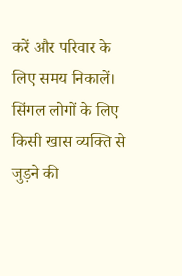करें और परिवार के लिए समय निकालें। सिंगल लोगों के लिए किसी खास व्यक्ति से जुड़ने की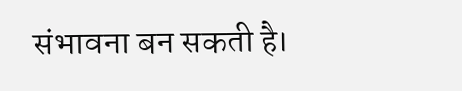संभावना बन सकती है।